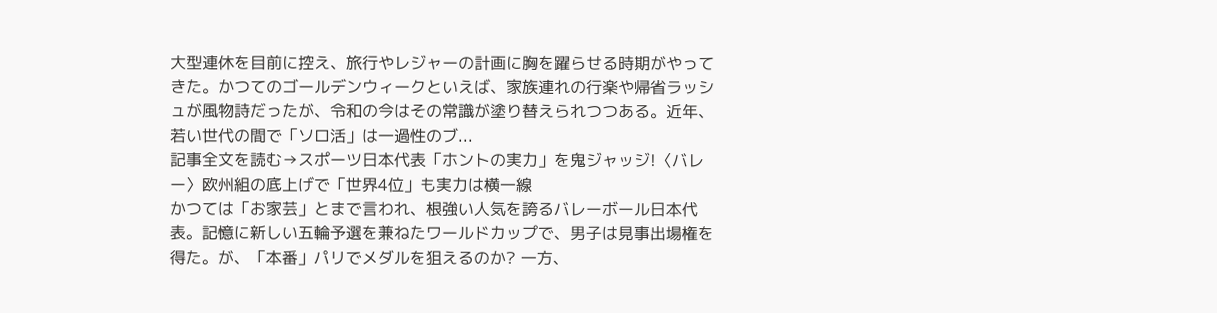大型連休を目前に控え、旅行やレジャーの計画に胸を躍らせる時期がやってきた。かつてのゴールデンウィークといえば、家族連れの行楽や帰省ラッシュが風物詩だったが、令和の今はその常識が塗り替えられつつある。近年、若い世代の間で「ソロ活」は一過性のブ...
記事全文を読む→スポーツ日本代表「ホントの実力」を鬼ジャッジ!〈バレー〉欧州組の底上げで「世界4位」も実力は横一線
かつては「お家芸」とまで言われ、根強い人気を誇るバレーボール日本代表。記憶に新しい五輪予選を兼ねたワールドカップで、男子は見事出場権を得た。が、「本番」パリでメダルを狙えるのか? 一方、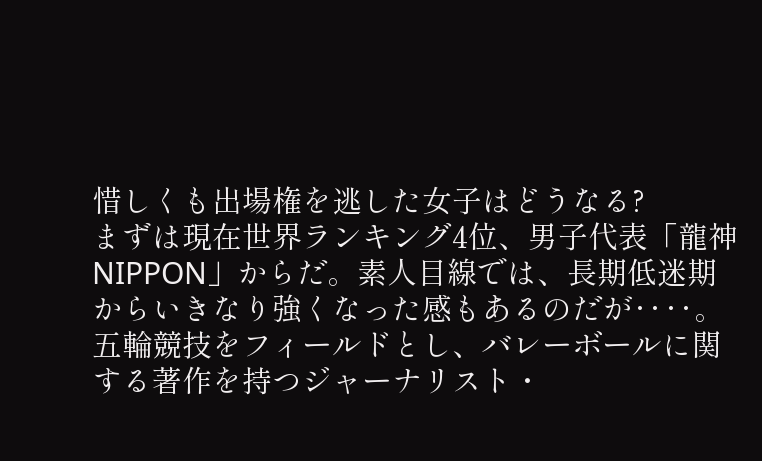惜しくも出場権を逃した女子はどうなる?
まずは現在世界ランキング4位、男子代表「龍神NIPPON」からだ。素人目線では、長期低迷期からいきなり強くなった感もあるのだが‥‥。五輪競技をフィールドとし、バレーボールに関する著作を持つジャーナリスト・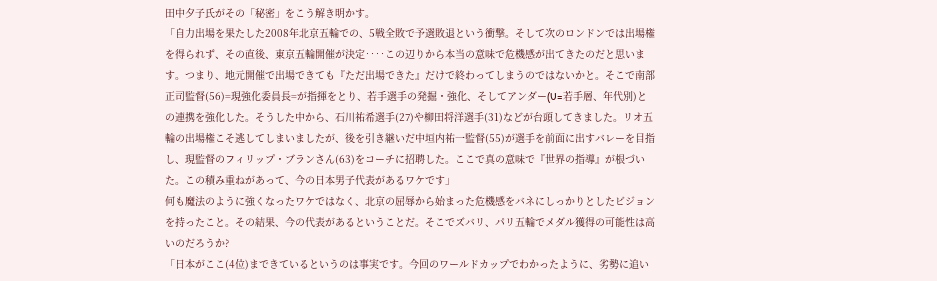田中夕子氏がその「秘密」をこう解き明かす。
「自力出場を果たした2008年北京五輪での、5戦全敗で予選敗退という衝撃。そして次のロンドンでは出場権を得られず、その直後、東京五輪開催が決定‥‥この辺りから本当の意味で危機感が出てきたのだと思います。つまり、地元開催で出場できても『ただ出場できた』だけで終わってしまうのではないかと。そこで南部正司監督(56)=現強化委員長=が指揮をとり、若手選手の発掘・強化、そしてアンダー(U=若手層、年代別)との連携を強化した。そうした中から、石川祐希選手(27)や柳田将洋選手(31)などが台頭してきました。リオ五輪の出場権こそ逃してしまいましたが、後を引き継いだ中垣内祐一監督(55)が選手を前面に出すバレーを目指し、現監督のフィリップ・ブランさん(63)をコーチに招聘した。ここで真の意味で『世界の指導』が根づいた。この積み重ねがあって、今の日本男子代表があるワケです」
何も魔法のように強くなったワケではなく、北京の屈辱から始まった危機感をバネにしっかりとしたビジョンを持ったこと。その結果、今の代表があるということだ。そこでズバリ、パリ五輪でメダル獲得の可能性は高いのだろうか?
「日本がここ(4位)まできているというのは事実です。今回のワールドカップでわかったように、劣勢に追い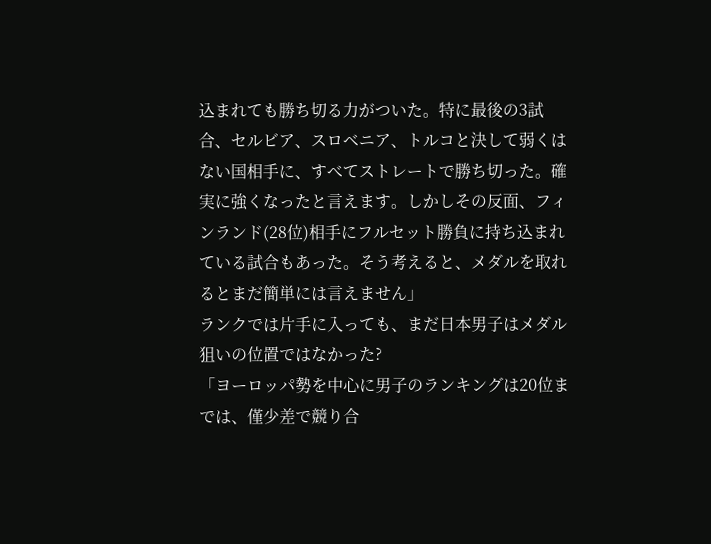込まれても勝ち切る力がついた。特に最後の3試合、セルビア、スロベニア、トルコと決して弱くはない国相手に、すべてストレートで勝ち切った。確実に強くなったと言えます。しかしその反面、フィンランド(28位)相手にフルセット勝負に持ち込まれている試合もあった。そう考えると、メダルを取れるとまだ簡単には言えません」
ランクでは片手に入っても、まだ日本男子はメダル狙いの位置ではなかった?
「ヨーロッパ勢を中心に男子のランキングは20位までは、僅少差で競り合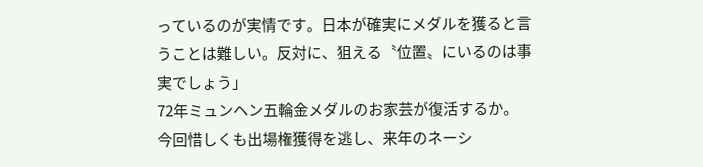っているのが実情です。日本が確実にメダルを獲ると言うことは難しい。反対に、狙える〝位置〟にいるのは事実でしょう」
72年ミュンヘン五輪金メダルのお家芸が復活するか。
今回惜しくも出場権獲得を逃し、来年のネーシ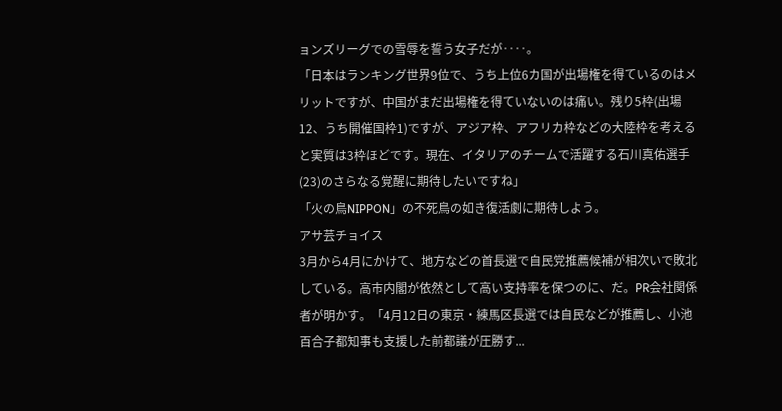ョンズリーグでの雪辱を誓う女子だが‥‥。
「日本はランキング世界9位で、うち上位6カ国が出場権を得ているのはメリットですが、中国がまだ出場権を得ていないのは痛い。残り5枠(出場12、うち開催国枠1)ですが、アジア枠、アフリカ枠などの大陸枠を考えると実質は3枠ほどです。現在、イタリアのチームで活躍する石川真佑選手(23)のさらなる覚醒に期待したいですね」
「火の鳥NIPPON」の不死鳥の如き復活劇に期待しよう。
アサ芸チョイス
3月から4月にかけて、地方などの首長選で自民党推薦候補が相次いで敗北している。高市内閣が依然として高い支持率を保つのに、だ。PR会社関係者が明かす。「4月12日の東京・練馬区長選では自民などが推薦し、小池百合子都知事も支援した前都議が圧勝す...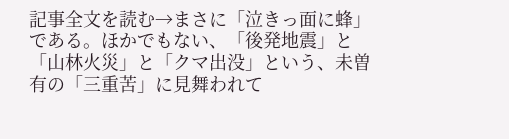記事全文を読む→まさに「泣きっ面に蜂」である。ほかでもない、「後発地震」と「山林火災」と「クマ出没」という、未曽有の「三重苦」に見舞われて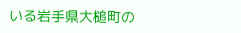いる岩手県大槌町の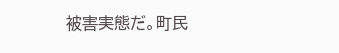被害実態だ。町民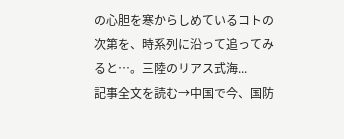の心胆を寒からしめているコトの次第を、時系列に沿って追ってみると…。三陸のリアス式海...
記事全文を読む→中国で今、国防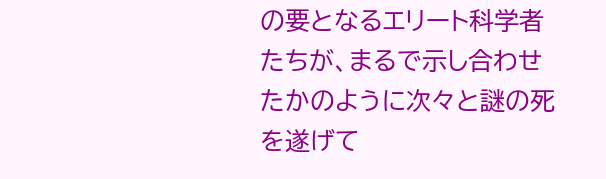の要となるエリート科学者たちが、まるで示し合わせたかのように次々と謎の死を遂げて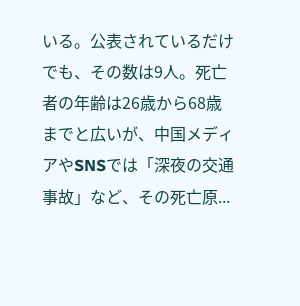いる。公表されているだけでも、その数は9人。死亡者の年齢は26歳から68歳までと広いが、中国メディアやSNSでは「深夜の交通事故」など、その死亡原...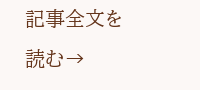記事全文を読む→